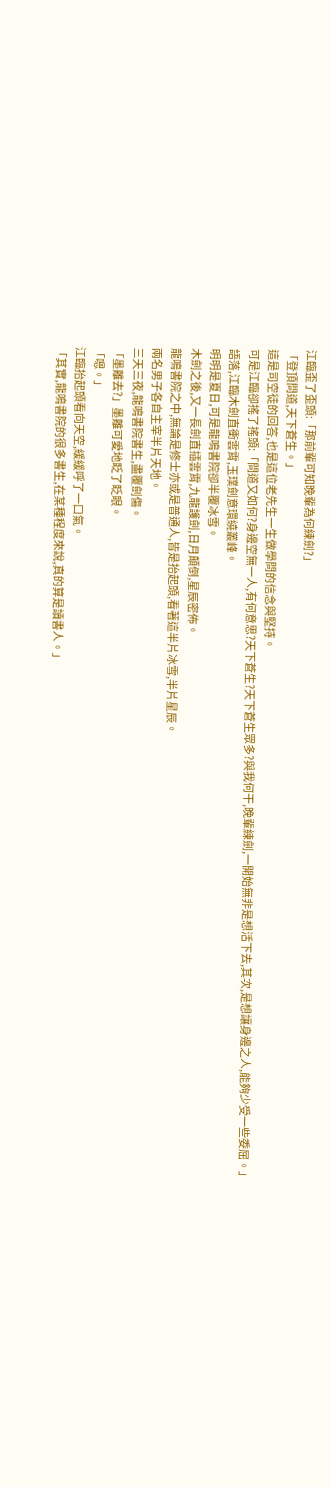江臨歪了歪頭:「那前輩可知晚輩為何練劍?」
「登頂問道,天下蒼生。」
這是司空徒的回答,也是這位老先生一生做學問的信念與堅持。
可是江臨卻搖了搖頭:「問道又如何?身邊空無一人,有何意思?天下蒼生?天下蒼生眾多?與我何干,晚輩練劍,一開始無非是想活下去,其次,是想讓身邊之人,能夠少受一些委屈。」
語落,江臨木劍直衝雲霄,玉璞劍意環繞叢峰。
明明是夏日,可是龍鳴書院卻半覆冰雪。
木劍之後,又一長劍直插雲霄,九龍護劍,日月顛倒,星辰密佈。
龍鳴書院之中,無論是修士亦或是普通人,皆是抬起頭,看著這半片冰雪,半片星辰。
兩名男子各自主宰半片天地。
三天三夜,龍鳴書院書生,盡覆劍傷。
「墨離去?」墨離可愛地眨了眨眼。
「嗯。」
江臨抬起頭看向天空,緩緩呼了一口氣。
「其實,龍鳴書院的很多書生,在某種程度來說,真的算是讀書人。」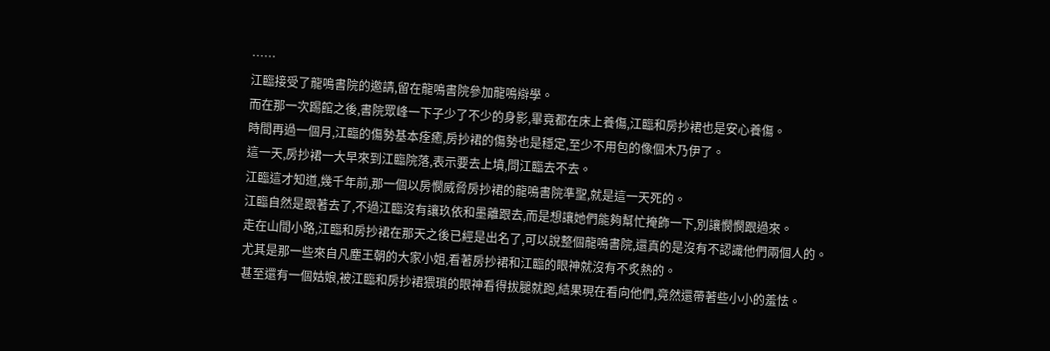……
江臨接受了龍鳴書院的邀請,留在龍鳴書院參加龍鳴辯學。
而在那一次踢館之後,書院眾峰一下子少了不少的身影,畢竟都在床上養傷,江臨和房抄裙也是安心養傷。
時間再過一個月,江臨的傷勢基本痊癒,房抄裙的傷勢也是穩定,至少不用包的像個木乃伊了。
這一天,房抄裙一大早來到江臨院落,表示要去上墳,問江臨去不去。
江臨這才知道,幾千年前,那一個以房憫威脅房抄裙的龍鳴書院準聖,就是這一天死的。
江臨自然是跟著去了,不過江臨沒有讓玖依和墨離跟去,而是想讓她們能夠幫忙掩飾一下,別讓憫憫跟過來。
走在山間小路,江臨和房抄裙在那天之後已經是出名了,可以說整個龍鳴書院,還真的是沒有不認識他們兩個人的。
尤其是那一些來自凡塵王朝的大家小姐,看著房抄裙和江臨的眼神就沒有不炙熱的。
甚至還有一個姑娘,被江臨和房抄裙猥瑣的眼神看得拔腿就跑,結果現在看向他們,竟然還帶著些小小的羞怯。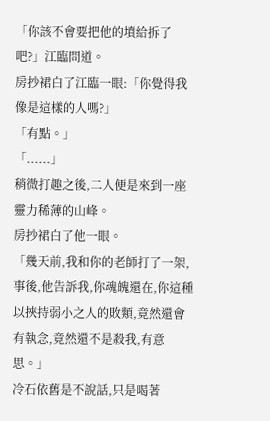「你該不會要把他的墳給拆了吧?」江臨問道。
房抄裙白了江臨一眼:「你覺得我像是這樣的人嗎?」
「有點。」
「......」
稍微打趣之後,二人便是來到一座靈力稀薄的山峰。
房抄裙白了他一眼。
「幾天前,我和你的老師打了一架,事後,他告訴我,你魂魄還在,你這種以挾持弱小之人的敗類,竟然還會有執念,竟然還不是殺我,有意思。」
冷石依舊是不說話,只是喝著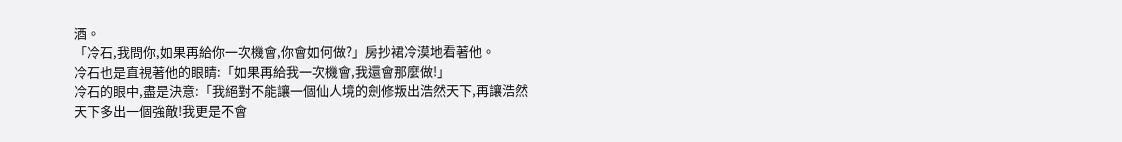酒。
「冷石,我問你,如果再給你一次機會,你會如何做?」房抄裙冷漠地看著他。
冷石也是直視著他的眼睛:「如果再給我一次機會,我還會那麼做!」
冷石的眼中,盡是決意:「我絕對不能讓一個仙人境的劍修叛出浩然天下,再讓浩然天下多出一個強敵!我更是不會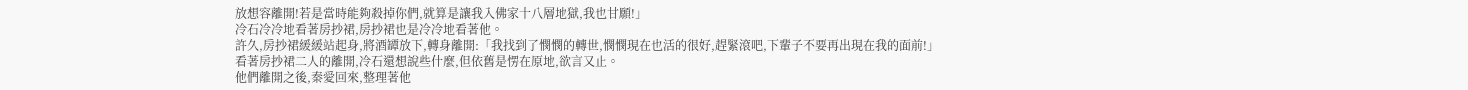放想容離開!若是當時能夠殺掉你們,就算是讓我入佛家十八層地獄,我也甘願!」
冷石冷冷地看著房抄裙,房抄裙也是冷冷地看著他。
許久,房抄裙緩緩站起身,將酒罈放下,轉身離開:「我找到了憫憫的轉世,憫憫現在也活的很好,趕緊滾吧,下輩子不要再出現在我的面前!」
看著房抄裙二人的離開,冷石還想說些什麼,但依舊是愣在原地,欲言又止。
他們離開之後,秦愛回來,整理著他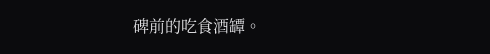碑前的吃食酒罈。